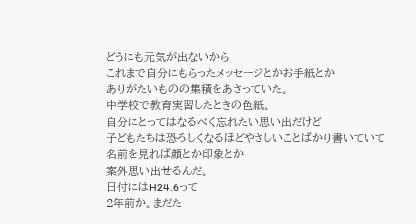どうにも元気が出ないから
これまで自分にもらったメッセージとかお手紙とか
ありがたいものの集積をあさっていた。
中学校で教育実習したときの色紙。
自分にとってはなるべく忘れたい思い出だけど
子どもたちは恐ろしくなるほどやさしいことばかり書いていて
名前を見れば顔とか印象とか
案外思い出せるんだ。
日付にはH24.6って
2年前か。まだた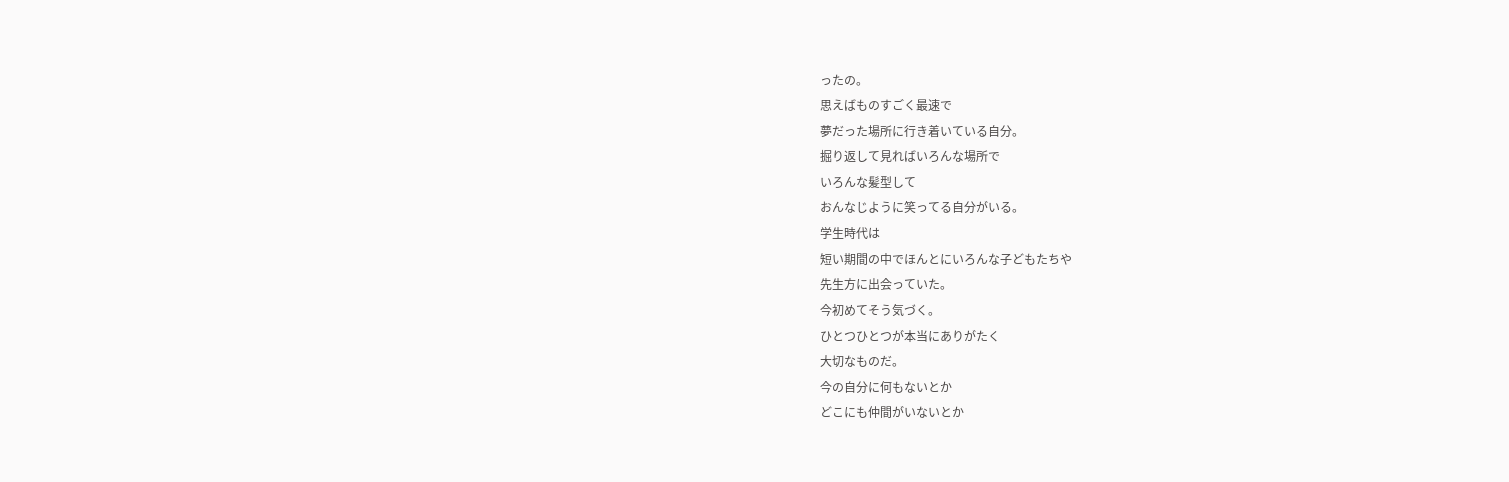ったの。
思えばものすごく最速で
夢だった場所に行き着いている自分。
掘り返して見ればいろんな場所で
いろんな髪型して
おんなじように笑ってる自分がいる。
学生時代は
短い期間の中でほんとにいろんな子どもたちや
先生方に出会っていた。
今初めてそう気づく。
ひとつひとつが本当にありがたく
大切なものだ。
今の自分に何もないとか
どこにも仲間がいないとか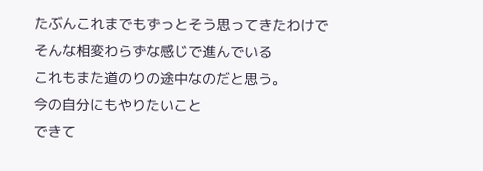たぶんこれまでもずっとそう思ってきたわけで
そんな相変わらずな感じで進んでいる
これもまた道のりの途中なのだと思う。
今の自分にもやりたいこと
できて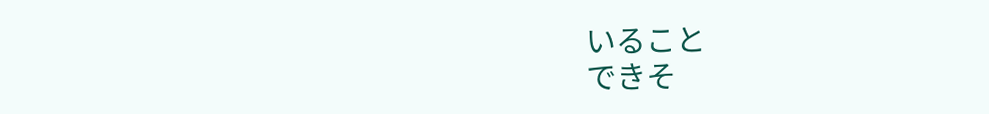いること
できそ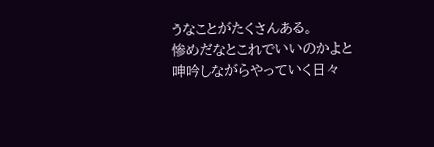うなことがたくさんある。
惨めだなとこれでいいのかよと
呻吟しながらやっていく日々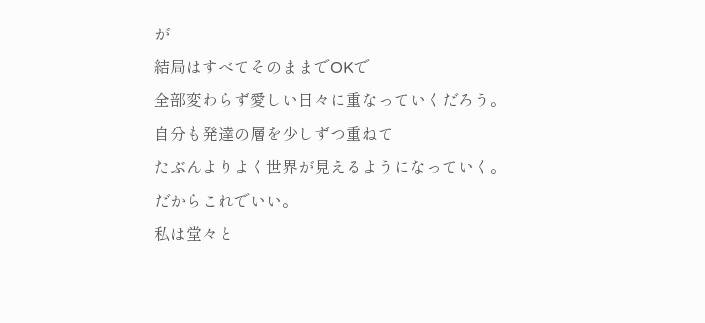が
結局はすべてそのままでOKで
全部変わらず愛しい日々に重なっていくだろう。
自分も発達の層を少しずつ重ねて
たぶんよりよく世界が見えるようになっていく。
だからこれでいい。
私は堂々と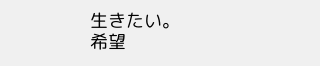生きたい。
希望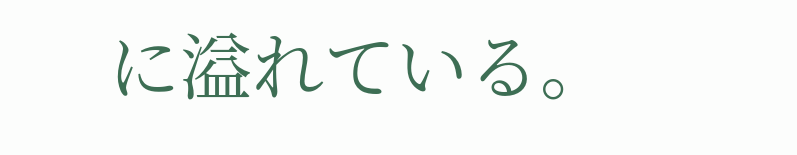に溢れている。